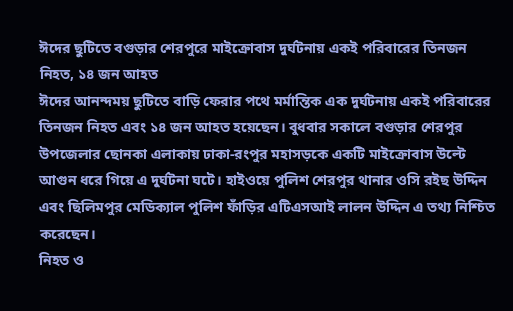ঈদের ছুটিতে বগুড়ার শেরপুরে মাইক্রোবাস দুর্ঘটনায় একই পরিবারের তিনজন নিহত, ১৪ জন আহত
ঈদের আনন্দময় ছুটিতে বাড়ি ফেরার পথে মর্মান্তিক এক দুর্ঘটনায় একই পরিবারের তিনজন নিহত এবং ১৪ জন আহত হয়েছেন। বুধবার সকালে বগুড়ার শেরপুর উপজেলার ছোনকা এলাকায় ঢাকা-রংপুর মহাসড়কে একটি মাইক্রোবাস উল্টে আগুন ধরে গিয়ে এ দুর্ঘটনা ঘটে। হাইওয়ে পুলিশ শেরপুর থানার ওসি রইছ উদ্দিন এবং ছিলিমপুর মেডিক্যাল পুলিশ ফাঁড়ির এটিএসআই লালন উদ্দিন এ তথ্য নিশ্চিত করেছেন।
নিহত ও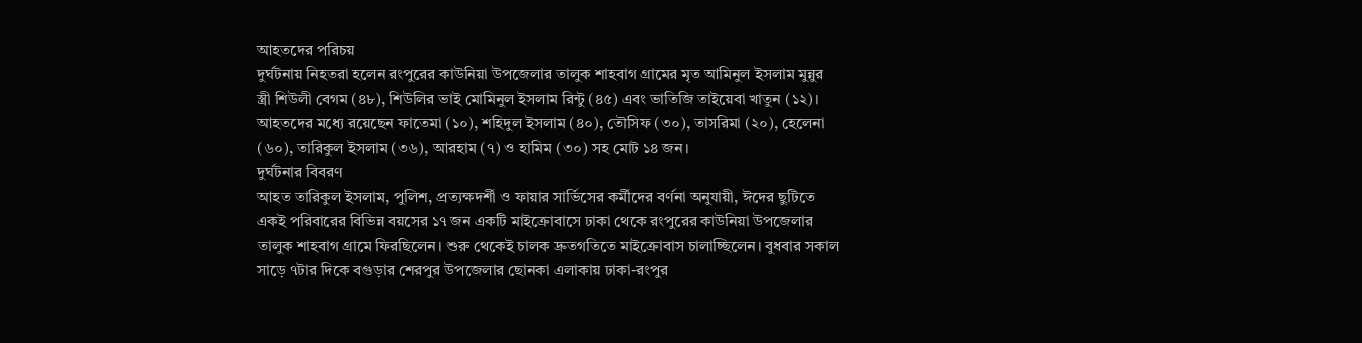আহতদের পরিচয়
দুর্ঘটনায় নিহতরা হলেন রংপুরের কাউনিয়া উপজেলার তালুক শাহবাগ গ্রামের মৃত আমিনুল ইসলাম মুন্নুর স্ত্রী শিউলী বেগম (৪৮), শিউলির ভাই মোমিনুল ইসলাম রিন্টু (৪৫) এবং ভাতিজি তাইয়েবা খাতুন (১২)। আহতদের মধ্যে রয়েছেন ফাতেমা (১০), শহিদুল ইসলাম (৪০), তৌসিফ (৩০), তাসরিমা (২০), হেলেনা (৬০), তারিকুল ইসলাম (৩৬), আরহাম (৭) ও হামিম (৩০) সহ মোট ১৪ জন।
দুর্ঘটনার বিবরণ
আহত তারিকুল ইসলাম, পুলিশ, প্রত্যক্ষদর্শী ও ফায়ার সার্ভিসের কর্মীদের বর্ণনা অনুযায়ী, ঈদের ছুটিতে একই পরিবারের বিভিন্ন বয়সের ১৭ জন একটি মাইক্রোবাসে ঢাকা থেকে রংপুরের কাউনিয়া উপজেলার তালুক শাহবাগ গ্রামে ফিরছিলেন। শুরু থেকেই চালক দ্রুতগতিতে মাইক্রোবাস চালাচ্ছিলেন। বুধবার সকাল সাড়ে ৭টার দিকে বগুড়ার শেরপুর উপজেলার ছোনকা এলাকায় ঢাকা-রংপুর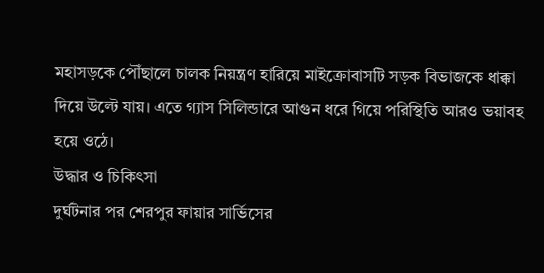মহাসড়কে পৌঁছালে চালক নিয়ন্ত্রণ হারিয়ে মাইক্রোবাসটি সড়ক বিভাজকে ধাক্কা দিয়ে উল্টে যায়। এতে গ্যাস সিলিন্ডারে আগুন ধরে গিয়ে পরিস্থিতি আরও ভয়াবহ হয়ে ওঠে।
উদ্ধার ও চিকিৎসা
দুর্ঘটনার পর শেরপুর ফায়ার সার্ভিসের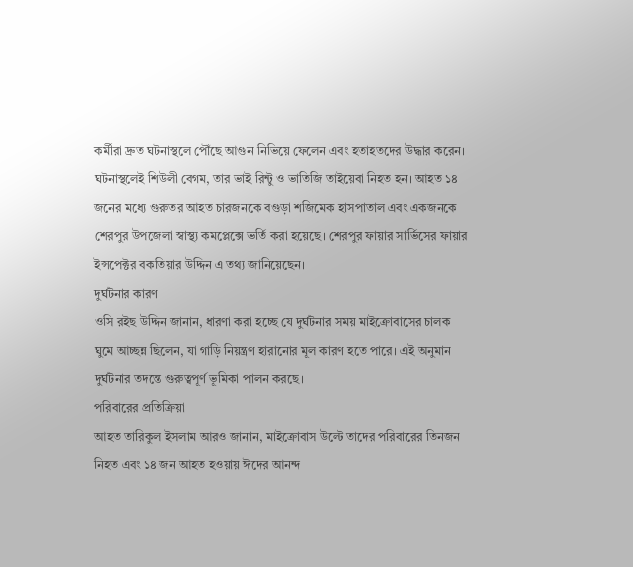কর্মীরা দ্রুত ঘটনাস্থলে পৌঁছে আগুন নিভিয়ে ফেলেন এবং হতাহতদের উদ্ধার করেন। ঘটনাস্থলেই শিউলী বেগম, তার ভাই রিন্টু ও ভাতিজি তাইয়েবা নিহত হন। আহত ১৪ জনের মধ্যে গুরুতর আহত চারজনকে বগুড়া শজিমেক হাসপাতাল এবং একজনকে শেরপুর উপজেলা স্বাস্থ্য কমপ্লেক্সে ভর্তি করা হয়েছে। শেরপুর ফায়ার সার্ভিসের ফায়ার ইন্সপেক্টর বকতিয়ার উদ্দিন এ তথ্য জানিয়েছেন।
দুর্ঘটনার কারণ
ওসি রইছ উদ্দিন জানান, ধারণা করা হচ্ছে যে দুর্ঘটনার সময় মাইক্রোবাসের চালক ঘুমে আচ্ছন্ন ছিলেন, যা গাড়ি নিয়ন্ত্রণ হারানোর মূল কারণ হতে পারে। এই অনুমান দুর্ঘটনার তদন্তে গুরুত্বপূর্ণ ভূমিকা পালন করছে।
পরিবারের প্রতিক্রিয়া
আহত তারিকুল ইসলাম আরও জানান, মাইক্রোবাস উল্টে তাদের পরিবারের তিনজন নিহত এবং ১৪ জন আহত হওয়ায় ঈদের আনন্দ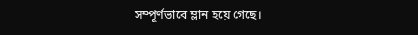সম্পূর্ণভাবে ম্লান হয়ে গেছে।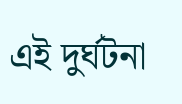এই দুর্ঘটনা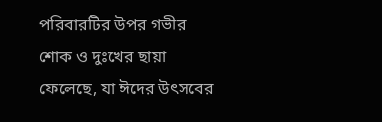পরিবারটির উপর গভীর শোক ও দুঃখের ছায়া ফেলেছে, যা ঈদের উৎসবের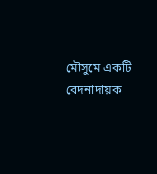মৌসুমে একটি বেদনাদায়ক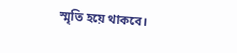স্মৃতি হয়ে থাকবে।